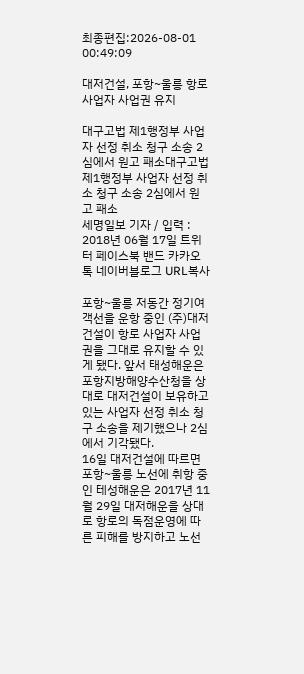최종편집:2026-08-01 00:49:09

대저건설, 포항~울릉 항로 사업자 사업권 유지

대구고법 제1행정부 사업자 선정 취소 청구 소송 2심에서 원고 패소대구고법 제1행정부 사업자 선정 취소 청구 소송 2심에서 원고 패소
세명일보 기자 / 입력 : 2018년 06월 17일 트위터 페이스북 밴드 카카오톡 네이버블로그 URL복사

포항~울릉 저동간 정기여객선을 운항 중인 (주)대저건설이 항로 사업자 사업권을 그대로 유지할 수 있게 됐다. 앞서 태성해운은 포항지방해양수산청을 상대로 대저건설이 보유하고 있는 사업자 선정 취소 청구 소송을 제기했으나 2심에서 기각됐다.
16일 대저건설에 따르면 포항~울릉 노선에 취항 중인 테성해운은 2017년 11월 29일 대저해운을 상대로 항로의 독점운영에 따른 피해를 방지하고 노선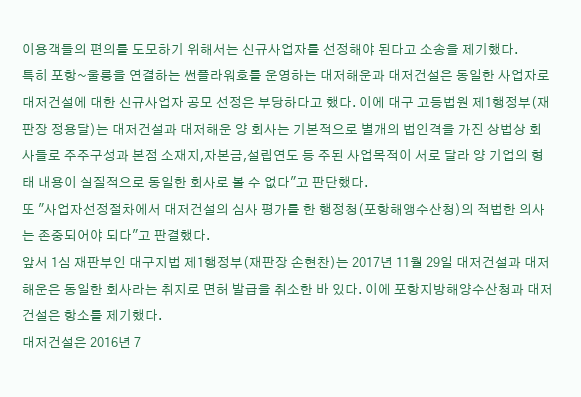이용객들의 편의를 도모하기 위해서는 신규사업자를 선정해야 된다고 소송을 제기했다.
특히 포항~울릉을 연결하는 썬플라워호를 운영하는 대저해운과 대저건설은 동일한 사업자로 대저건설에 대한 신규사업자 공모 선정은 부당하다고 했다. 이에 대구 고등법원 제1행정부(재판장 정용달)는 대저건설과 대저해운 양 회사는 기본적으로 별개의 법인격을 가진 상법상 회사들로 주주구성과 본점 소재지,자본금,설립연도 등 주된 사업목적이 서로 달라 양 기업의 형태 내용이 실질적으로 동일한 회사로 볼 수 없다"고 판단했다.
또 "사업자선정절차에서 대저건설의 심사 평가를 한 행정청(포항해앵수산청)의 적법한 의사는 존중되어야 되다"고 판결했다.
앞서 1심 재판부인 대구지법 제1행정부(재판장 손현찬)는 2017년 11월 29일 대저건설과 대저해운은 동일한 회사라는 취지로 면허 발급을 취소한 바 있다. 이에 포항지방해양수산청과 대저건설은 항소를 제기했다.
대저건설은 2016년 7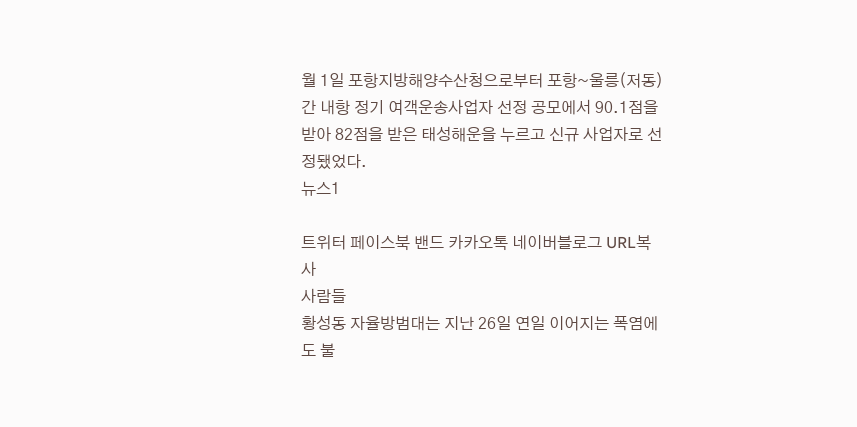월 1일 포항지방해양수산청으로부터 포항~울릉(저동)간 내항 정기 여객운송사업자 선정 공모에서 90.1점을 받아 82점을 받은 태성해운을 누르고 신규 사업자로 선정됐었다.
뉴스1

트위터 페이스북 밴드 카카오톡 네이버블로그 URL복사
사람들
황성동 자율방범대는 지난 26일 연일 이어지는 폭염에도 불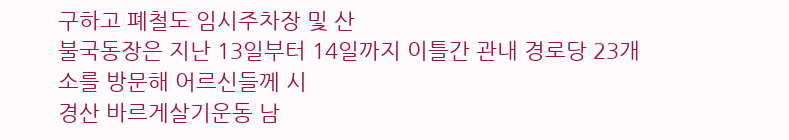구하고 폐철도 임시주차장 및 산
불국동장은 지난 13일부터 14일까지 이틀간 관내 경로당 23개소를 방문해 어르신들께 시
경산 바르게살기운동 남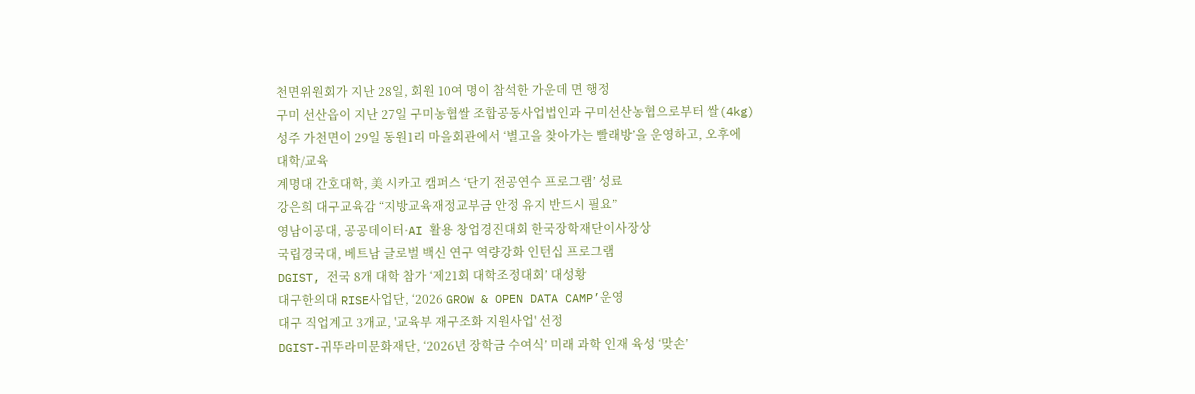천면위원회가 지난 28일, 회원 10여 명이 참석한 가운데 면 행정
구미 선산읍이 지난 27일 구미농협쌀 조합공동사업법인과 구미선산농협으로부터 쌀(4kg)
성주 가천면이 29일 동원1리 마을회관에서 ‘별고을 찾아가는 빨래방’을 운영하고, 오후에
대학/교육
계명대 간호대학, 美 시카고 캠퍼스 ‘단기 전공연수 프로그램’ 성료
강은희 대구교육감 “지방교육재정교부금 안정 유지 반드시 필요”
영남이공대, 공공데이터·AI 활용 창업경진대회 한국장학재단이사장상
국립경국대, 베트남 글로벌 백신 연구 역량강화 인턴십 프로그램
DGIST, 전국 8개 대학 참가 ‘제21회 대학조정대회’ 대성황
대구한의대 RISE사업단, ‘2026 GROW & OPEN DATA CAMP’운영
대구 직업계고 3개교, '교육부 재구조화 지원사업' 선정
DGIST-귀뚜라미문화재단, ‘2026년 장학금 수여식’ 미래 과학 인재 육성 ‘맞손’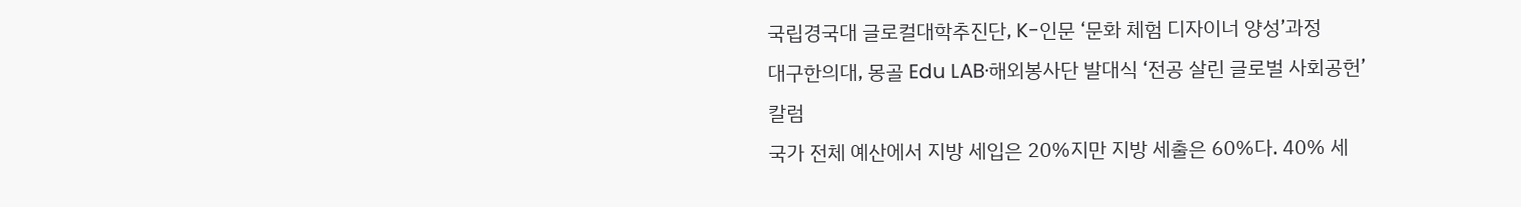국립경국대 글로컬대학추진단, K-인문 ‘문화 체험 디자이너 양성’과정
대구한의대, 몽골 Edu LAB·해외봉사단 발대식 ‘전공 살린 글로벌 사회공헌’
칼럼
국가 전체 예산에서 지방 세입은 20%지만 지방 세출은 60%다. 40% 세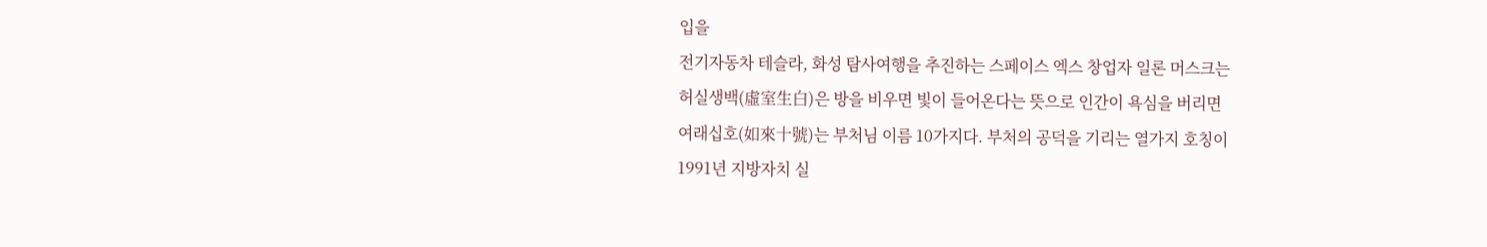입을
전기자동차 테슬라, 화성 탐사여행을 추진하는 스페이스 엑스 창업자 일론 머스크는
허실생백(虛室生白)은 방을 비우면 빛이 들어온다는 뜻으로 인간이 욕심을 버리면
여래십호(如來十號)는 부처님 이름 10가지다. 부처의 공덕을 기리는 열가지 호칭이
1991년 지방자치 실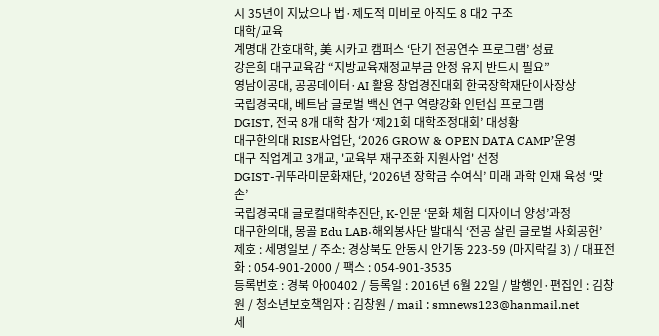시 35년이 지났으나 법·제도적 미비로 아직도 8 대2 구조
대학/교육
계명대 간호대학, 美 시카고 캠퍼스 ‘단기 전공연수 프로그램’ 성료
강은희 대구교육감 “지방교육재정교부금 안정 유지 반드시 필요”
영남이공대, 공공데이터·AI 활용 창업경진대회 한국장학재단이사장상
국립경국대, 베트남 글로벌 백신 연구 역량강화 인턴십 프로그램
DGIST, 전국 8개 대학 참가 ‘제21회 대학조정대회’ 대성황
대구한의대 RISE사업단, ‘2026 GROW & OPEN DATA CAMP’운영
대구 직업계고 3개교, '교육부 재구조화 지원사업' 선정
DGIST-귀뚜라미문화재단, ‘2026년 장학금 수여식’ 미래 과학 인재 육성 ‘맞손’
국립경국대 글로컬대학추진단, K-인문 ‘문화 체험 디자이너 양성’과정
대구한의대, 몽골 Edu LAB·해외봉사단 발대식 ‘전공 살린 글로벌 사회공헌’
제호 : 세명일보 / 주소: 경상북도 안동시 안기동 223-59 (마지락길 3) / 대표전화 : 054-901-2000 / 팩스 : 054-901-3535
등록번호 : 경북 아00402 / 등록일 : 2016년 6월 22일 / 발행인·편집인 : 김창원 / 청소년보호책임자 : 김창원 / mail : smnews123@hanmail.net
세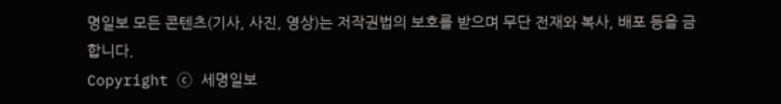명일보 모든 콘텐츠(기사, 사진, 영상)는 저작권법의 보호를 받으며 무단 전재와 복사, 배포 등을 금합니다.
Copyright ⓒ 세명일보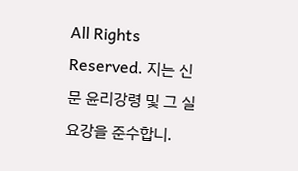All Rights Reserved. 지는 신문 윤리강령 및 그 실요강을 준수합니.